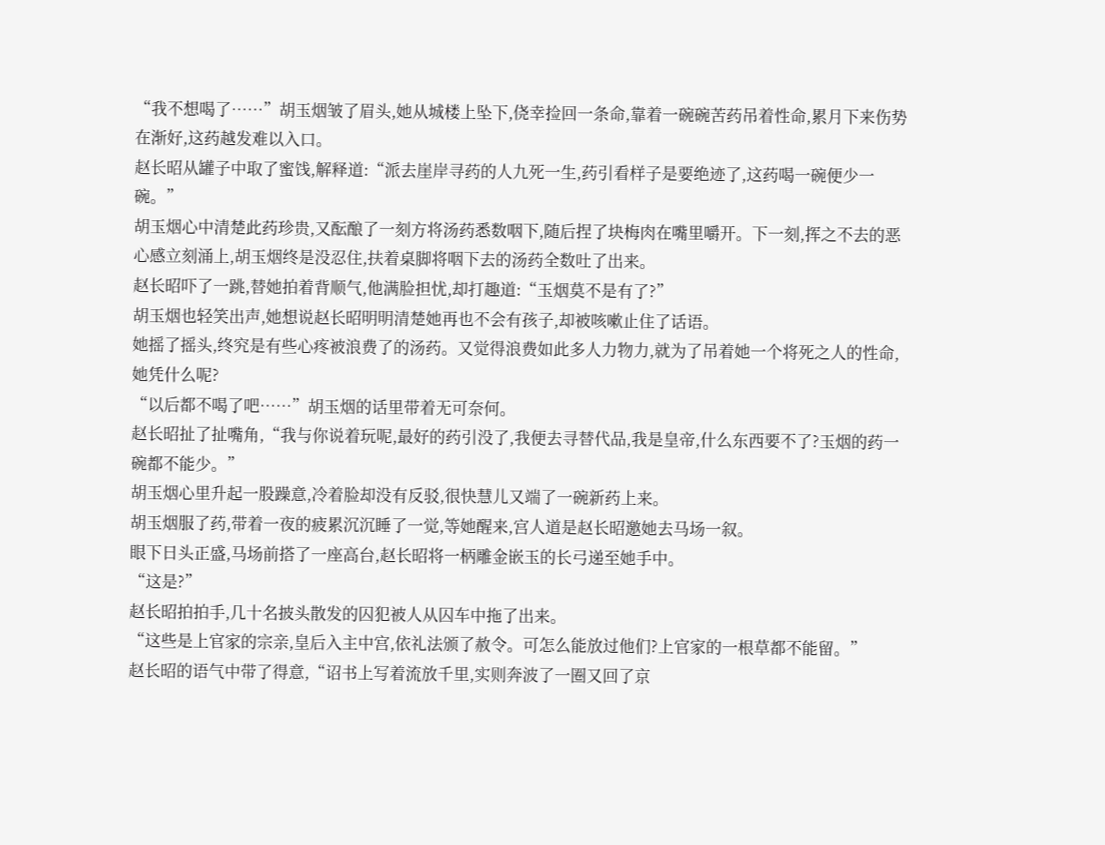“我不想喝了……”胡玉烟皱了眉头,她从城楼上坠下,侥幸捡回一条命,靠着一碗碗苦药吊着性命,累月下来伤势在渐好,这药越发难以入口。
赵长昭从罐子中取了蜜饯,解释道:“派去崖岸寻药的人九死一生,药引看样子是要绝迹了,这药喝一碗便少一碗。”
胡玉烟心中清楚此药珍贵,又酝酿了一刻方将汤药悉数咽下,随后捏了块梅肉在嘴里嚼开。下一刻,挥之不去的恶心感立刻涌上,胡玉烟终是没忍住,扶着桌脚将咽下去的汤药全数吐了出来。
赵长昭吓了一跳,替她拍着背顺气,他满脸担忧,却打趣道:“玉烟莫不是有了?”
胡玉烟也轻笑出声,她想说赵长昭明明清楚她再也不会有孩子,却被咳嗽止住了话语。
她摇了摇头,终究是有些心疼被浪费了的汤药。又觉得浪费如此多人力物力,就为了吊着她一个将死之人的性命,她凭什么呢?
“以后都不喝了吧……”胡玉烟的话里带着无可奈何。
赵长昭扯了扯嘴角,“我与你说着玩呢,最好的药引没了,我便去寻替代品,我是皇帝,什么东西要不了?玉烟的药一碗都不能少。”
胡玉烟心里升起一股躁意,冷着脸却没有反驳,很快慧儿又端了一碗新药上来。
胡玉烟服了药,带着一夜的疲累沉沉睡了一觉,等她醒来,宫人道是赵长昭邀她去马场一叙。
眼下日头正盛,马场前搭了一座高台,赵长昭将一柄雕金嵌玉的长弓递至她手中。
“这是?”
赵长昭拍拍手,几十名披头散发的囚犯被人从囚车中拖了出来。
“这些是上官家的宗亲,皇后入主中宫,依礼法颁了赦令。可怎么能放过他们?上官家的一根草都不能留。”
赵长昭的语气中带了得意,“诏书上写着流放千里,实则奔波了一圈又回了京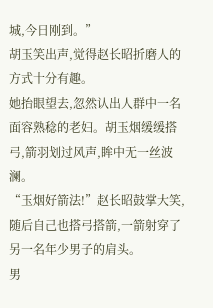城,今日刚到。”
胡玉笑出声,觉得赵长昭折磨人的方式十分有趣。
她抬眼望去,忽然认出人群中一名面容熟稔的老妇。胡玉烟缓缓搭弓,箭羽划过风声,眸中无一丝波澜。
“玉烟好箭法!”赵长昭鼓掌大笑,随后自己也搭弓搭箭,一箭射穿了另一名年少男子的肩头。
男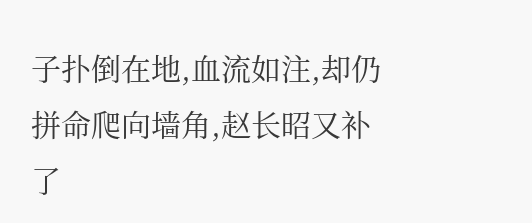子扑倒在地,血流如注,却仍拼命爬向墙角,赵长昭又补了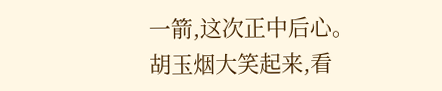一箭,这次正中后心。
胡玉烟大笑起来,看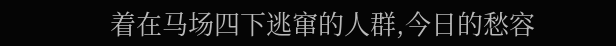着在马场四下逃窜的人群,今日的愁容